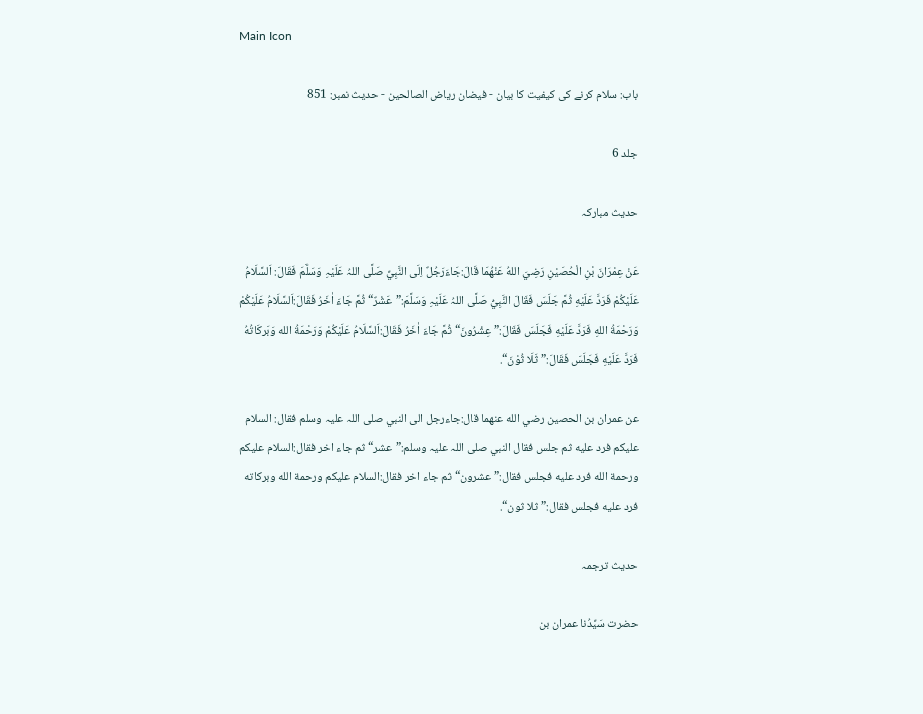Main Icon

باب: سلام کرنے کی کیفیت کا بیان - فیضان ریاض الصالحین - حدیث نمبر: 851

جلد 6

حدیث مبارکہ

عَنْ عِمْرَانَ بْنِ الْحُصَيْنِ رَضِيَ اللهُ عَنْهُمَا قَالَ:جَاءَرَجُلٌ اِلَى النَّبِيِّ صَلَّی اللہُ عَلَیْہِ وَسَلَّمَ فَقَالَ: اَلسَّلَامُ عَلَيْكُمْ فَرَدَّ عَلَيْهِ ثُمَّ جَلَسَ فَقَالَ النَّبِيُّ صَلَّی اللہُ عَلَیْہِ وَسَلَّمَ:”عَشْرٌ“ ثُمَّ جَاءَ اٰخَرُ فَقَالَ:اَلسَّلَامُ عَلَيْكُمْ وَرَحْمَةُ اللهِ فَرَدَّ عَلَيْهِ فَجَلَسَ فَقَالَ:”عِشْرُونَ“ثُمَّ جَاءَ اٰخَرُ فَقَالَ:اَلسَّلَامُ عَلَيْكُمْ وَرَحْمَةُ الله وَبَركَاتُهُ فَرَدَّ عَلَيْهِ فَجَلَسَ فَقَالَ:”ثَلَا ثُوْنَ“.

عن عمران بن الحصين رضي الله عنهما قال:جاءرجل الى النبي صلی اللہ علیہ وسلم فقال: السلام عليكم فرد عليه ثم جلس فقال النبي صلی اللہ علیہ وسلم:”عشر“ ثم جاء اخر فقال:السلام عليكم ورحمة الله فرد عليه فجلس فقال:”عشرون“ثم جاء اخر فقال:السلام عليكم ورحمة الله وبركاته فرد عليه فجلس فقال:”ثلا ثون“.

حدیث ترجمہ

حضرت سَیِّدُنا عمران بن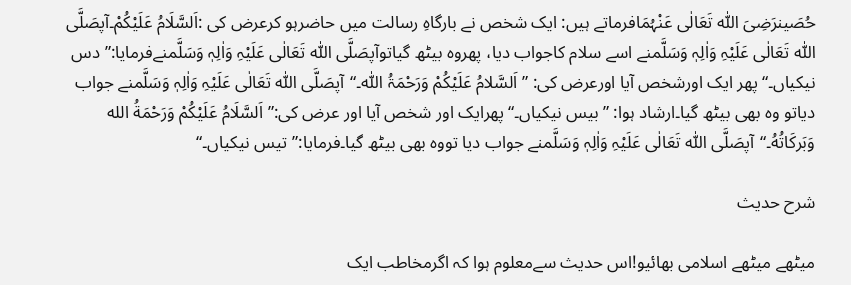حُصَینرَضِیَ اللّٰہ تَعَالٰی عَنْہُمَافرماتے ہیں: ایک شخص نے بارگاہِ رسالت میں حاضرہو کرعرض کی :اَلسَّلَامُ عَلَیْکُمْ۔آپصَلَّی اللّٰہ تَعَالٰی عَلَیْہِ وَاٰلِہٖ وَسَلَّمنے اسے سلام کاجواب دیا، پھروہ بیٹھ گیاتوآپصَلَّی اللّٰہ تَعَالٰی عَلَیْہِ وَاٰلِہٖ وَسَلَّمنےفرمایا:”دس نیکیاں۔“پھر ایک اورشخص آیا اورعرض کی: ”اَلسَّلامُ عَلَیْکُمْ وَرَحْمَۃُ اللّٰہ۔“آپصَلَّی اللّٰہ تَعَالٰی عَلَیْہِ وَاٰلِہٖ وَسَلَّمنے جواب دیاتو وہ بھی بیٹھ گیا۔ارشاد ہوا: ”بیس نیکیاں۔“پھرایک اور شخص آیا اور عرض کی:”اَلسَّلَامُ عَلَيْكُمْ وَرَحْمَةُ الله وَبَركَاتُهُ۔“آپصَلَّی اللّٰہ تَعَالٰی عَلَیْہِ وَاٰلِہٖ وَسَلَّمنے جواب دیا تووہ بھی بیٹھ گیا۔فرمایا:”تیس نیکیاں۔“

شرح حدیث

میٹھے میٹھے اسلامی بھائیو!اس حدیث سےمعلوم ہوا کہ اگرمخاطب ایک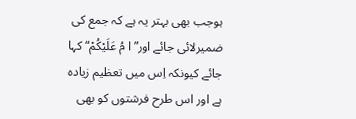ہوجب بھی بہتر یہ ہے کہ جمع کی ضمیرلائی جائے اور”ا مُ عَلَيْكُمْ“ کہا جائے کیونکہ اِس میں تعظیم زیادہ ہے اور اس طرح فرشتوں کو بھی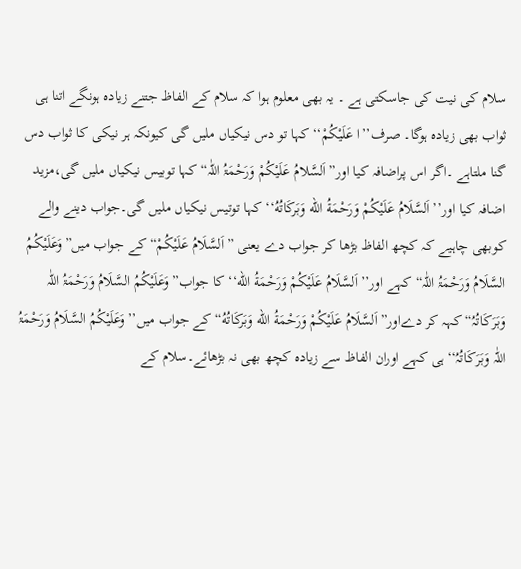سلام کی نیت کی جاسکتی ہے ۔ یہ بھی معلوم ہوا کہ سلام کے الفاظ جتنے زیادہ ہونگے اتنا ہی ثواب بھی زیادہ ہوگا۔ صرف’’ا عَلَيْكُمْ‘‘ کہا تو دس نیکیاں ملیں گی کیونکہ ہر نیکی کا ثواب دس گنا ملتاہے ۔اگر اس پراضافہ کیا اور”اَلسَّلامُ عَلَیْکُمْ وَرَحْمَۃُ اللّٰہ“ کہا توبیس نیکیاں ملیں گی،مزید اضافہ کیا اور’’اَلسَّلَامُ عَلَيْكُمْ وَرَحْمَةُ الله وَبَركَاتُهُ‘‘ کہا توتیس نیکیاں ملیں گی۔جواب دینے والے کوبھی چاہیے کہ کچھ الفاظ بڑھا کر جواب دے یعنی ”اَلسَّلَامُ عَلَيْكُمْ“کے جواب میں”وَعَلَیْکُمُ السَّلَامُ وَرَحْمَۃُ اللّٰہ“کہے اور’’اَلسَّلَامُ عَلَيْكُمْ وَرَحْمَةُ الله‘‘ کا جواب”وَعَلَیْکُمُ السَّلَامُ وَرَحْمَۃُ اللّٰہ وَبَرَکَاتُہُ“ کہہ کر دےاور”اَلسَّلَامُ عَلَيْكُمْ وَرَحْمَةُ الله وَبَركَاتُهُ“کے جواب میں’’وَعَلَیْکُمُ السَّلَامُ وَرَحْمَۃُ اللّٰہ وَبَرَکَاتُہُ‘‘ہی کہے اوران الفاظ سے زیادہ کچھ بھی نہ بڑھائے۔سلام کے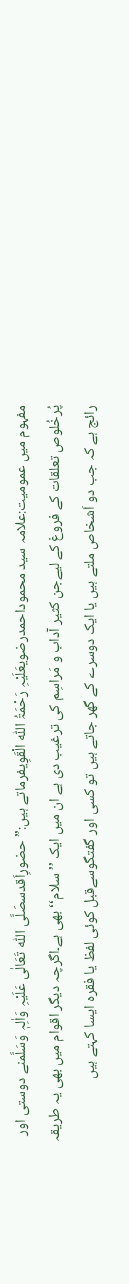مفہوم میں عمومیت:علامہ سید محموداحمدرضویعَلَیْہِ رَحْمَۃُ اللّٰہ الْقَوِیفرماتے ہیں:”حضورِاَقدسصَلَّی اللّٰہ تَعَالٰی عَلَیْہِ وَاٰلِہٖ وَسَلَّمنے دوستی اور پُرخُلوص تعلقات کے فروغ کے لیےجن کثیر آداب و مَراسِم کی ترغیب دی ہے ان میں ایک ’’سلام‘‘ بھی ہے۔اگرچہ دیگر اقوام میں بھی یہ طریقہ رائج ہے کہ جب دو اَشخاص ملتے ہیں یا ایک دوسرے کے گھر جاتے ہیں تو کسی اور گفتگوسےقبل کوئی لفظ یا فقرہ ایسا کہتے ہیں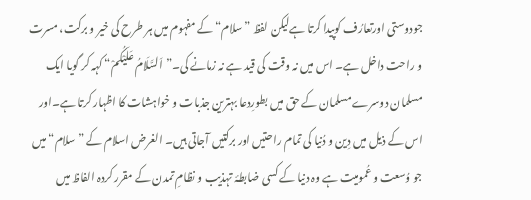جودوستی اورتعارُف کوپیدا کرتا ہےلیکن لفظ ”سلام“کے مفہوم میں ہر طرح کی خیر و برکت، مسرت و راحت داخل ہے۔ اس میں نہ وقت کی قید ہے نہ زمانے کی۔”اَلسَّلَامُ عَلَیْکُمْ“ کہہ کر گویا ایک مسلمان دوسرے مسلمان کے حق میں بطورِدعا بہترین جذبات و خواہشات کا اظہار کرتا ہے۔اور اس کے ذیل میں دِین و دُنیا کی تمام راحتیں اور برکتیں آجاتی ہیں۔ الغرض اسلام کے ”سلام“میں جو وُسعت و عُمومیت ہے وہ دنیا کے کسی ضابطۂ تہذیب و نظامِ تمدن کے مقرر کردہ الفاظ میں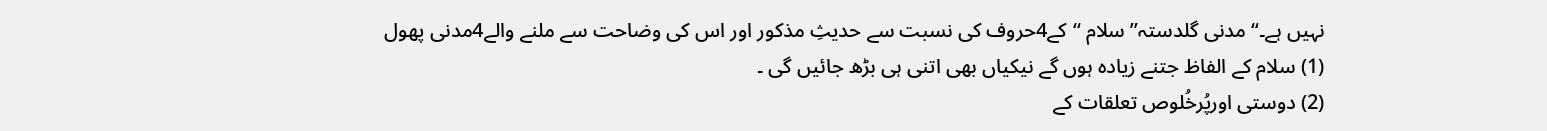نہیں ہے۔“مدنی گلدستہ’’سلام ‘‘کے4حروف کی نسبت سے حدیثِ مذکور اور اس کی وضاحت سے ملنے والے4مدنی پھول
(1) سلام کے الفاظ جتنے زیادہ ہوں گے نیکیاں بھی اتنی ہی بڑھ جائیں گی ۔
(2) دوستی اورپُرخُلوص تعلقات کے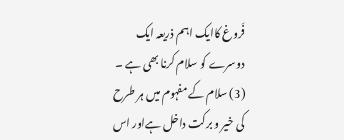فَروغ کاایک اہم ذریعہ ایک دوسرے کو سلام کرنا بھی ہے ۔
(3) سلام کے مفہوم میں ہر طرح کی خیر و برکت داخل ہےاور اس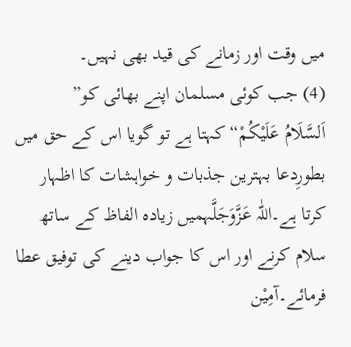میں وقت اور زمانے کی قید بھی نہیں۔
(4) جب کوئی مسلمان اپنے بھائی کو”
اَلسَّلَامُ عَلَیْکُمْ“کہتا ہے تو گویا اس کے حق میں بطورِدعا بہترین جذبات و خواہشات کا اظہار کرتا ہے۔اللّٰہ عَزَّوَجَلَّہمیں زیادہ الفاظ کے ساتھ سلام کرنے اور اس کا جواب دینے کی توفیق عطا فرمائے۔آمِیْن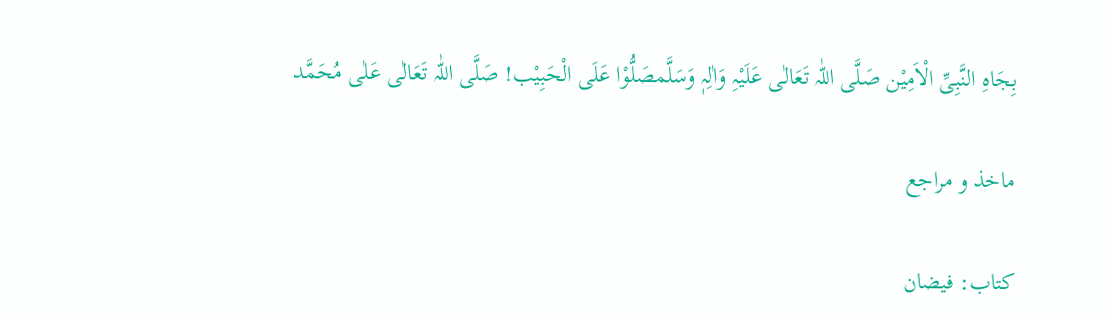بِجَاہِ النَّبِیِّ الْاَمِیْن صَلَّی اللّٰہ تَعَالٰی عَلَیْہِ وَاٰلِہٖ وَسَلَّمصَلُّوْا عَلَی الْحَبِیْب! صَلَّی اللّٰہ تَعَالٰی عَلٰی مُحَمَّد

ماخذ و مراجع

کتاب: فیضان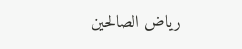ریاض الصالحین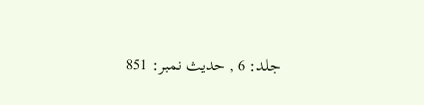جلد: 6 , حدیث نمبر: 851